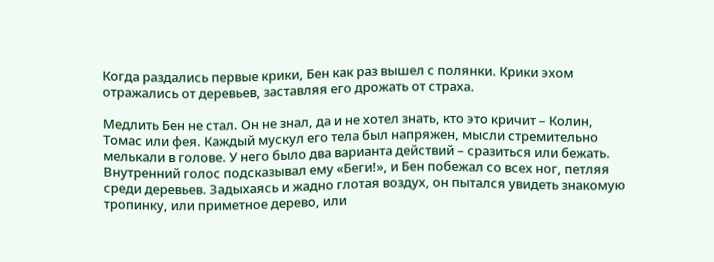Когда раздались первые крики, Бен как раз вышел с полянки. Крики эхом отражались от деревьев, заставляя его дрожать от страха.

Медлить Бен не стал. Он не знал, да и не хотел знать, кто это кричит – Колин, Томас или фея. Каждый мускул его тела был напряжен, мысли стремительно мелькали в голове. У него было два варианта действий – сразиться или бежать. Внутренний голос подсказывал ему «Беги!», и Бен побежал со всех ног, петляя среди деревьев. Задыхаясь и жадно глотая воздух, он пытался увидеть знакомую тропинку, или приметное дерево, или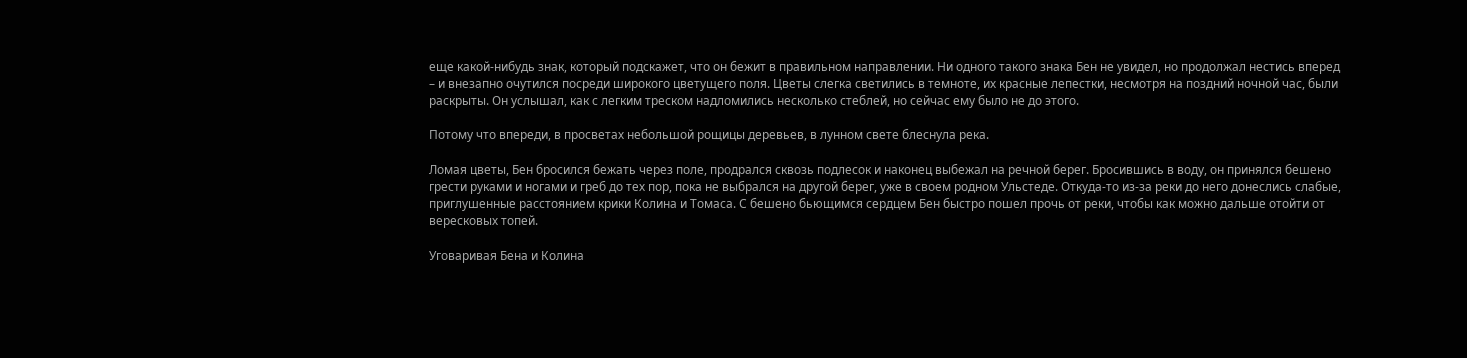еще какой-нибудь знак, который подскажет, что он бежит в правильном направлении. Ни одного такого знака Бен не увидел, но продолжал нестись вперед – и внезапно очутился посреди широкого цветущего поля. Цветы слегка светились в темноте, их красные лепестки, несмотря на поздний ночной час, были раскрыты. Он услышал, как с легким треском надломились несколько стеблей, но сейчас ему было не до этого.

Потому что впереди, в просветах небольшой рощицы деревьев, в лунном свете блеснула река.

Ломая цветы, Бен бросился бежать через поле, продрался сквозь подлесок и наконец выбежал на речной берег. Бросившись в воду, он принялся бешено грести руками и ногами и греб до тех пор, пока не выбрался на другой берег, уже в своем родном Ульстеде. Откуда-то из-за реки до него донеслись слабые, приглушенные расстоянием крики Колина и Томаса. С бешено бьющимся сердцем Бен быстро пошел прочь от реки, чтобы как можно дальше отойти от вересковых топей.

Уговаривая Бена и Колина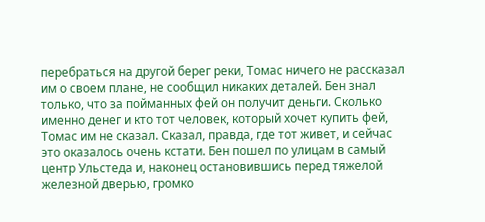перебраться на другой берег реки, Томас ничего не рассказал им о своем плане, не сообщил никаких деталей. Бен знал только, что за пойманных фей он получит деньги. Сколько именно денег и кто тот человек, который хочет купить фей, Томас им не сказал. Сказал, правда, где тот живет, и сейчас это оказалось очень кстати. Бен пошел по улицам в самый центр Ульстеда и, наконец остановившись перед тяжелой железной дверью, громко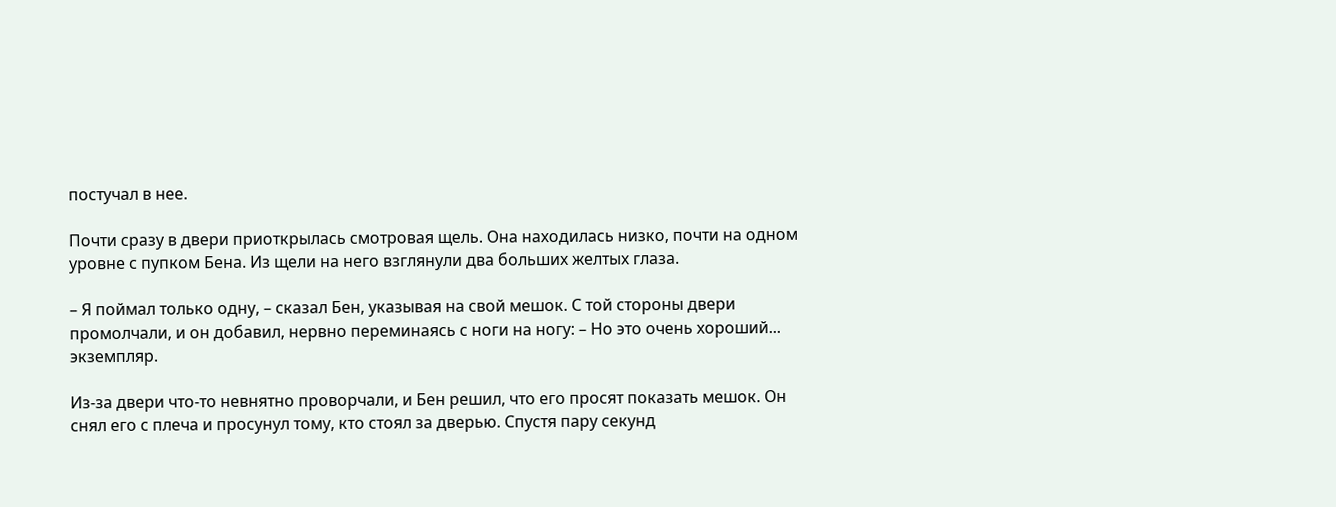постучал в нее.

Почти сразу в двери приоткрылась смотровая щель. Она находилась низко, почти на одном уровне с пупком Бена. Из щели на него взглянули два больших желтых глаза.

– Я поймал только одну, – сказал Бен, указывая на свой мешок. С той стороны двери промолчали, и он добавил, нервно переминаясь с ноги на ногу: – Но это очень хороший... экземпляр.

Из-за двери что-то невнятно проворчали, и Бен решил, что его просят показать мешок. Он снял его с плеча и просунул тому, кто стоял за дверью. Спустя пару секунд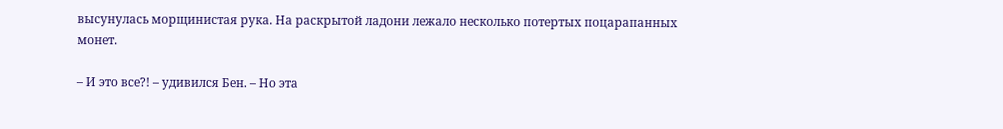высунулась морщинистая рука. На раскрытой ладони лежало несколько потертых поцарапанных монет.

– И это все?! – удивился Бен. – Но эта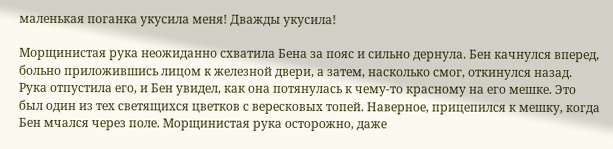маленькая поганка укусила меня! Дважды укусила!

Морщинистая рука неожиданно схватила Бена за пояс и сильно дернула. Бен качнулся вперед, больно приложившись лицом к железной двери, а затем, насколько смог, откинулся назад. Рука отпустила его, и Бен увидел, как она потянулась к чему-то красному на его мешке. Это был один из тех светящихся цветков с вересковых топей. Наверное, прицепился к мешку, когда Бен мчался через поле. Морщинистая рука осторожно, даже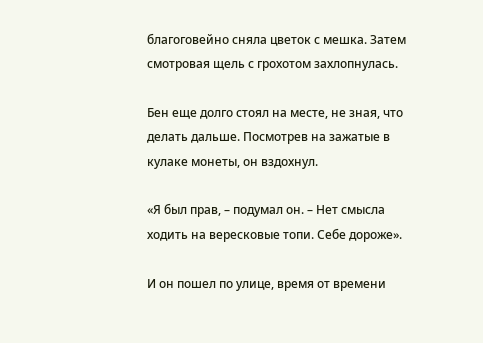благоговейно сняла цветок с мешка. Затем смотровая щель с грохотом захлопнулась.

Бен еще долго стоял на месте, не зная, что делать дальше. Посмотрев на зажатые в кулаке монеты, он вздохнул.

«Я был прав, – подумал он. – Нет смысла ходить на вересковые топи. Себе дороже».

И он пошел по улице, время от времени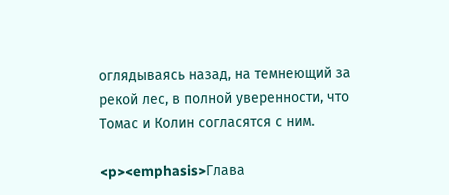оглядываясь назад, на темнеющий за рекой лес, в полной уверенности, что Томас и Колин согласятся с ним.

<p><emphasis>Глава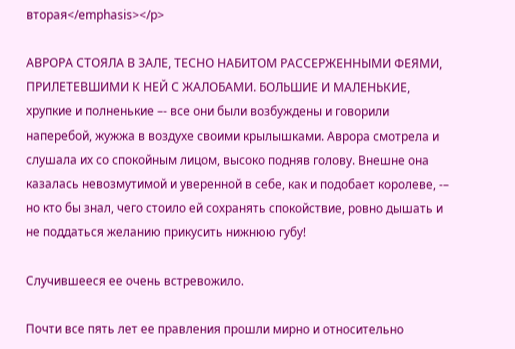вторая</emphasis></p>

АВРОРА СТОЯЛА В ЗАЛЕ, ТЕСНО НАБИТОМ РАССЕРЖЕННЫМИ ФЕЯМИ, ПРИЛЕТЕВШИМИ К НЕЙ С ЖАЛОБАМИ. БОЛЬШИЕ И МАЛЕНЬКИЕ, хрупкие и полненькие –- все они были возбуждены и говорили наперебой, жужжа в воздухе своими крылышками. Аврора смотрела и слушала их со спокойным лицом, высоко подняв голову. Внешне она казалась невозмутимой и уверенной в себе, как и подобает королеве, -– но кто бы знал, чего стоило ей сохранять спокойствие, ровно дышать и не поддаться желанию прикусить нижнюю губу!

Случившееся ее очень встревожило.

Почти все пять лет ее правления прошли мирно и относительно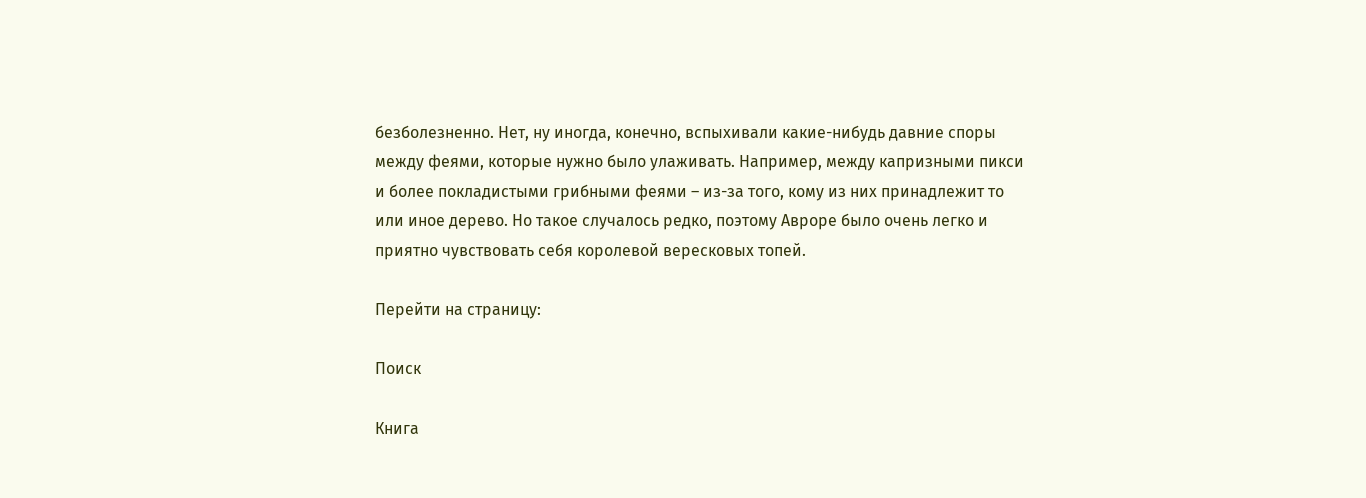безболезненно. Нет, ну иногда, конечно, вспыхивали какие-нибудь давние споры между феями, которые нужно было улаживать. Например, между капризными пикси и более покладистыми грибными феями – из-за того, кому из них принадлежит то или иное дерево. Но такое случалось редко, поэтому Авроре было очень легко и приятно чувствовать себя королевой вересковых топей.

Перейти на страницу:

Поиск

Книга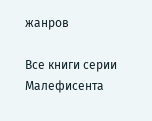жанров

Все книги серии Малефисента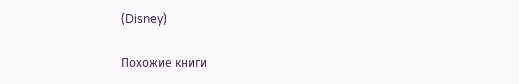(Disney)

Похожие книги